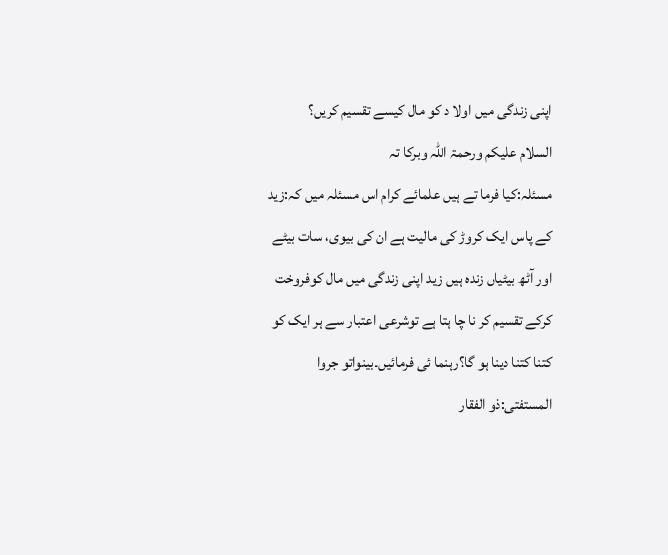اپنی زندگی میں اولا د کو مال کیسے تقسیم کریں؟
السلام علیکم ورحمۃ اللہ وبرکا تہ
مسئلہ:کیا فرما تے ہیں علمائے کرام اس مسئلہ میں کہ:زید کے پاس ایک کروڑ کی مالیت ہے ان کی بیوی، سات بیٹے اور آٹھ بیٹیاں زندہ ہیں زید اپنی زندگی میں مال کوفروخت کرکے تقسیم کر نا چا ہتا ہے توشرعی اعتبار سے ہر ایک کو کتنا کتنا دینا ہو گا؟رہنما ئی فرمائیں۔بینواتو جروا
المستفتی:ذو الفقار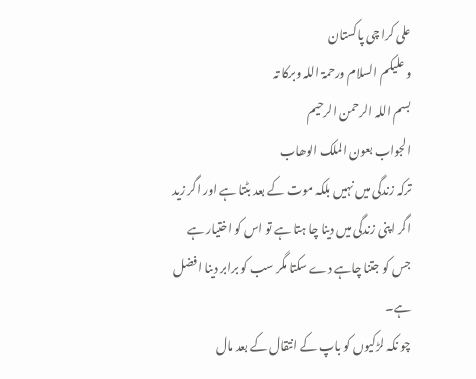علی کرا چی پاکستان
و علیکم السلام ورحمۃ اللہ وبرکا تہ
بسم اللہ الرحمن الرحیم
الجواب بعون الملک الوھاب
ترکہ زندگی میں نہیں بلکہ موت کے بعد بٹتا ہے اور اگر زید اگر اپنی زندگی میں دینا چا ہتا ہے تو اس کو اختیار ہے جس کو جتنا چاہے دے سکتا مگر سب کو برابر دینا افضل ہے۔
چو نکہ لڑکیوں کو باپ کے انتقال کے بعد مال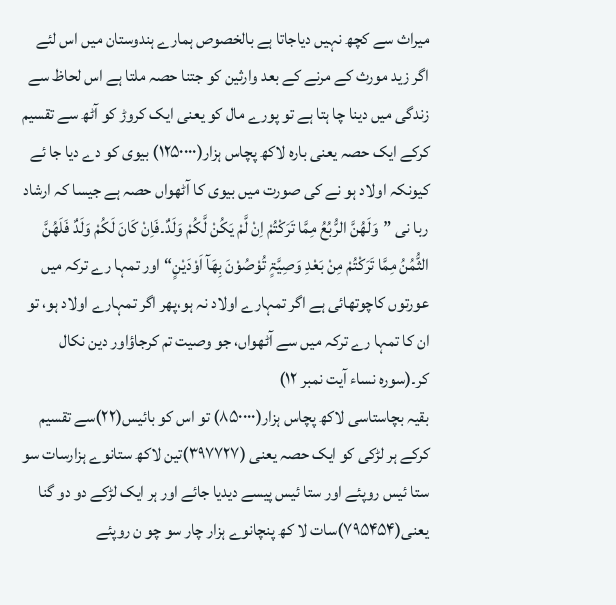میراث سے کچھ نہیں دیاجاتا ہے بالخصوص ہمارے ہندوستان میں اس لئے اگر زید مورث کے مرنے کے بعد وارثین کو جتنا حصہ ملتا ہے اس لحاظ سے زندگی میں دینا چا ہتا ہے تو پورے مال کو یعنی ایک کروڑ کو آٹھ سے تقسیم کرکے ایک حصہ یعنی بارہ لاکھ پچاس ہزار(۱۲۵۰۰۰۰) بیوی کو دے دیا جا ئے کیونکہ اولاد ہو نے کی صورت میں بیوی کا آٹھواں حصہ ہے جیسا کہ ارشاد ربا نی ”وَلَھُنَّ الرُّبُعُ مِمَّا تَرَکْتُمْ اِنْ لَّمْ یَکُنْ لَّکُمْ وَلَدٌ۔فَاِنْ کَانَ لَکُمْ وَلَدٌ فَلَھُنَّ الثُّمُنُ مِمَّا تَرَکْتُمْ مِنْ بَعْدِ وَصِیَّۃٍ تُوْصُوْنَ بِھَآ اَوْدَیْنٍ“اور تمہا رے ترکہ میں عورتوں کاچوتھائی ہے اگر تمہارے اولاد نہ ہو،پھر اگر تمہارے اولاد ہو، تو ان کا تمہا رے ترکہ میں سے آٹھواں، جو وصیت تم کرجاؤاور دین نکال کر۔(سورہ نساء آیت نمبر ۱۲)
بقیہ بچاستاسی لاکھ پچاس ہزار(۸۵۰۰۰۰) تو اس کو بائیس(۲۲)سے تقسیم کرکے ہر لڑکی کو ایک حصہ یعنی (۳۹۷۷۲۷)تین لاکھ ستانوے ہزارسات سو ستا ئیس روپئے اور ستا ئیس پیسے دیدیا جائے اور ہر ایک لڑکے دو دو گنا یعنی(۷۹۵۴۵۴)سات لا کھ پنچانوے ہزار چار سو چو ن روپئے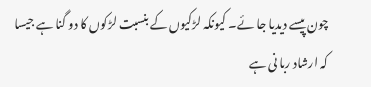چون پیسے دیدیا جا ئے۔ کیونکہ لڑکیوں کے بنسبت لڑکوں کا دو گنا ہے جیسا کہ ارشاد ربا نی ہے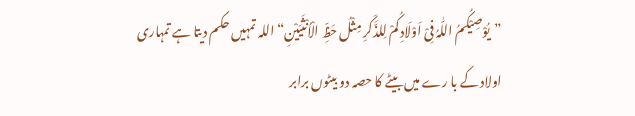”یُوْصِیْکُمُ اللّٰہُ فِیْ اَوْلَادِ کُمْ لِلذَّکَرِ مِثْلُ حَظِّ الْاُنْثَیَیْنِ“اللہ تمہیں حکم دیتا ہے تمہاری اولاد کے با رے میں بیٹے کا حصہ دو بیٹوں برابر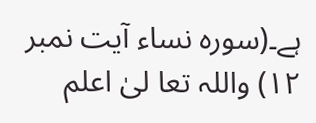ہے۔(سورہ نساء آیت نمبر ۱۲) واللہ تعا لیٰ اعلم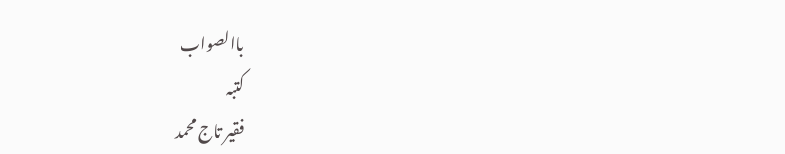باالصواب
کتبہ
فقیر تاج محمد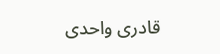قادری واحدی